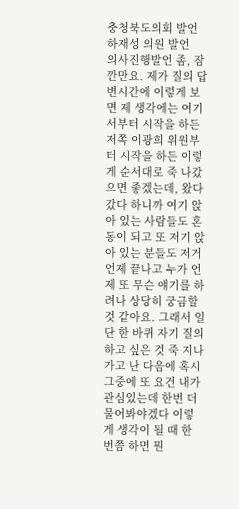충청북도의회 발언
하재성 의원 발언
의사진행발언 좀, 잠깐만요. 제가 질의 답변시간에 이렇게 보면 제 생각에는 여기서부터 시작을 하든 저쪽 이광희 위원부터 시작을 하든 이렇게 순서대로 죽 나갔으면 좋겠는데, 왔다갔다 하니까 여기 앉아 있는 사람들도 혼동이 되고 또 저기 앉아 있는 분들도 저거 언제 끝나고 누가 언제 또 무슨 얘기를 하려나 상당히 궁금할 것 같아요. 그래서 일단 한 바퀴 자기 질의하고 싶은 것 죽 지나가고 난 다음에 혹시 그중에 또 요건 내가 관심있는데 한번 더 물어봐야겠다 이렇게 생각이 될 때 한 번쯤 하면 뭔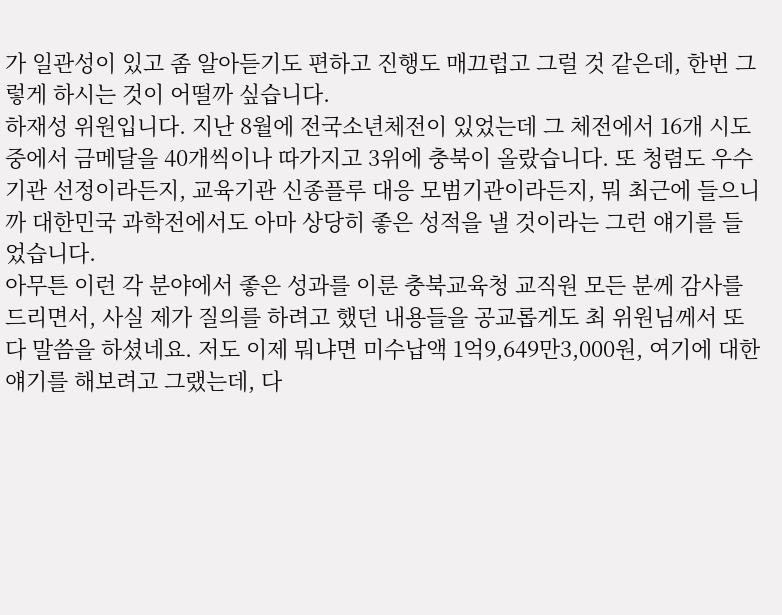가 일관성이 있고 좀 알아듣기도 편하고 진행도 매끄럽고 그럴 것 같은데, 한번 그렇게 하시는 것이 어떨까 싶습니다.
하재성 위원입니다. 지난 8월에 전국소년체전이 있었는데 그 체전에서 16개 시도 중에서 금메달을 40개씩이나 따가지고 3위에 충북이 올랐습니다. 또 청렴도 우수기관 선정이라든지, 교육기관 신종플루 대응 모범기관이라든지, 뭐 최근에 들으니까 대한민국 과학전에서도 아마 상당히 좋은 성적을 낼 것이라는 그런 얘기를 들었습니다.
아무튼 이런 각 분야에서 좋은 성과를 이룬 충북교육청 교직원 모든 분께 감사를 드리면서, 사실 제가 질의를 하려고 했던 내용들을 공교롭게도 최 위원님께서 또 다 말씀을 하셨네요. 저도 이제 뭐냐면 미수납액 1억9,649만3,000원, 여기에 대한 얘기를 해보려고 그랬는데, 다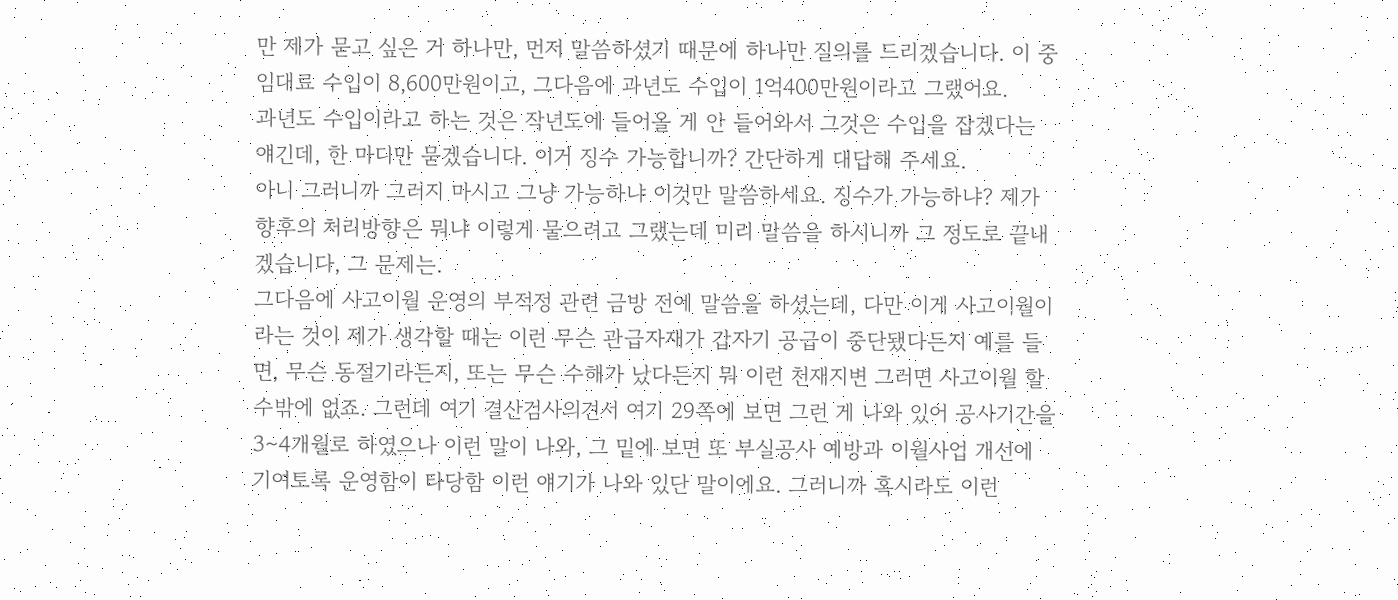만 제가 묻고 싶은 거 하나만, 먼저 말씀하셨기 때문에 하나만 질의를 드리겠습니다. 이 중 임대료 수입이 8,600만원이고, 그다음에 과년도 수입이 1억400만원이라고 그랬어요.
과년도 수입이라고 하는 것은 작년도에 들어올 게 안 들어와서 그것은 수입을 잡겠다는 얘긴데, 한 마디만 묻겠습니다. 이거 징수 가능합니까? 간단하게 대답해 주세요.
아니 그러니까 그러지 마시고 그냥 가능하냐 이것만 말씀하세요. 징수가 가능하냐? 제가 향후의 처리방향은 뭐냐 이렇게 물으려고 그랬는데 미리 말씀을 하시니까 그 정도로 끝내겠습니다, 그 문제는.
그다음에 사고이월 운영의 부적정 관련 금방 전에 말씀을 하셨는데, 다만 이게 사고이월이라는 것이 제가 생각할 때는 이런 무슨 관급자재가 갑자기 공급이 중단됐다든지 예를 들면, 무슨 동절기라든지, 또는 무슨 수해가 났다든지 뭐 이런 천재지변 그러면 사고이월 할 수밖에 없죠. 그런데 여기 결산검사의견서 여기 29쪽에 보면 그런 게 나와 있어 공사기간을 3∼4개월로 하였으나 이런 말이 나와, 그 밑에 보면 또 부실공사 예방과 이월사업 개선에 기여토록 운영함이 타당함 이런 얘기가 나와 있단 말이에요. 그러니까 혹시라도 이런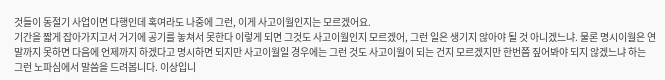것들이 동절기 사업이면 다행인데 혹여라도 나중에 그런, 이게 사고이월인지는 모르겠어요.
기간을 짧게 잡아가지고서 거기에 공기를 놓쳐서 못한다 이렇게 되면 그것도 사고이월인지 모르겠어, 그런 일은 생기지 않아야 될 것 아니겠느냐. 물론 명시이월은 연말까지 못하면 다음에 언제까지 하겠다고 명시하면 되지만 사고이월일 경우에는 그런 것도 사고이월이 되는 건지 모르겠지만 한번쯤 짚어봐야 되지 않겠느냐 하는 그런 노파심에서 말씀을 드려봅니다. 이상입니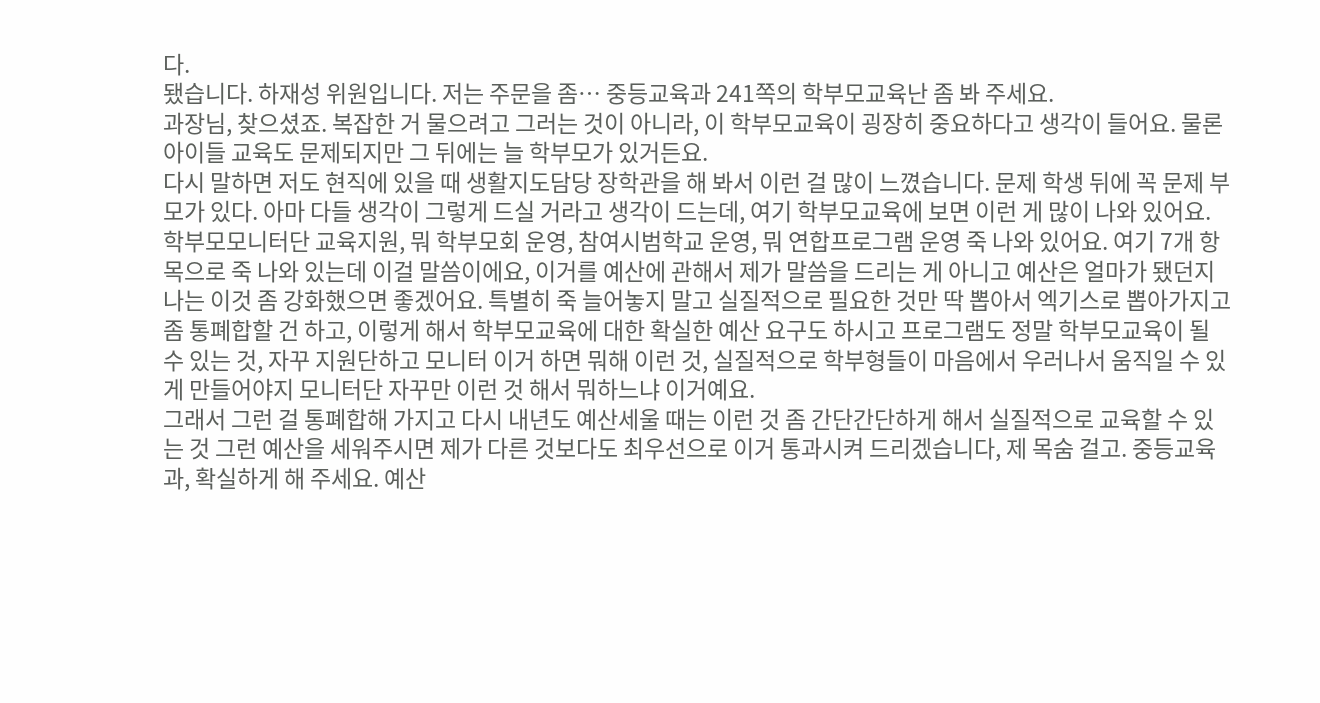다.
됐습니다. 하재성 위원입니다. 저는 주문을 좀… 중등교육과 241쪽의 학부모교육난 좀 봐 주세요.
과장님, 찾으셨죠. 복잡한 거 물으려고 그러는 것이 아니라, 이 학부모교육이 굉장히 중요하다고 생각이 들어요. 물론 아이들 교육도 문제되지만 그 뒤에는 늘 학부모가 있거든요.
다시 말하면 저도 현직에 있을 때 생활지도담당 장학관을 해 봐서 이런 걸 많이 느꼈습니다. 문제 학생 뒤에 꼭 문제 부모가 있다. 아마 다들 생각이 그렇게 드실 거라고 생각이 드는데, 여기 학부모교육에 보면 이런 게 많이 나와 있어요.
학부모모니터단 교육지원, 뭐 학부모회 운영, 참여시범학교 운영, 뭐 연합프로그램 운영 죽 나와 있어요. 여기 7개 항목으로 죽 나와 있는데 이걸 말씀이에요, 이거를 예산에 관해서 제가 말씀을 드리는 게 아니고 예산은 얼마가 됐던지 나는 이것 좀 강화했으면 좋겠어요. 특별히 죽 늘어놓지 말고 실질적으로 필요한 것만 딱 뽑아서 엑기스로 뽑아가지고 좀 통폐합할 건 하고, 이렇게 해서 학부모교육에 대한 확실한 예산 요구도 하시고 프로그램도 정말 학부모교육이 될 수 있는 것, 자꾸 지원단하고 모니터 이거 하면 뭐해 이런 것, 실질적으로 학부형들이 마음에서 우러나서 움직일 수 있게 만들어야지 모니터단 자꾸만 이런 것 해서 뭐하느냐 이거예요.
그래서 그런 걸 통폐합해 가지고 다시 내년도 예산세울 때는 이런 것 좀 간단간단하게 해서 실질적으로 교육할 수 있는 것 그런 예산을 세워주시면 제가 다른 것보다도 최우선으로 이거 통과시켜 드리겠습니다, 제 목숨 걸고. 중등교육과, 확실하게 해 주세요. 예산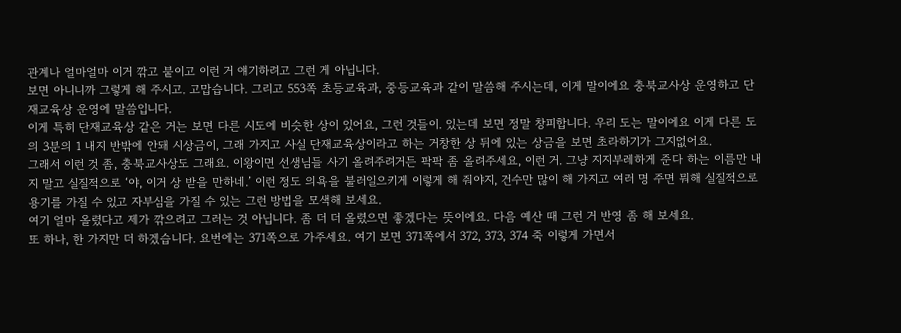관계나 얼마얼마 이거 깎고 붙이고 이런 거 얘기하려고 그런 게 아닙니다.
보면 아니니까 그렇게 해 주시고. 고맙습니다. 그리고 553쪽 초등교육과, 중등교육과 같이 말씀해 주시는데, 이게 말이에요 충북교사상 운영하고 단재교육상 운영에 말씀입니다.
이게 특히 단재교육상 같은 거는 보면 다른 시도에 비슷한 상이 있어요, 그런 것들이. 있는데 보면 정말 창피합니다. 우리 도는 말이에요 이게 다른 도의 3분의 1 내지 반밖에 안돼 시상금이, 그래 가지고 사실 단재교육상이라고 하는 거창한 상 뒤에 있는 상금을 보면 초라하기가 그지없어요.
그래서 이런 것 좀, 충북교사상도 그래요. 이왕이면 선생님들 사기 올려주려거든 팍팍 좀 올려주세요, 이런 거. 그냥 지지부레하게 준다 하는 이름만 내지 말고 실질적으로 ‘야, 이거 상 받을 만하네.’ 이런 정도 의욕을 불러일으키게 이렇게 해 줘야지, 건수만 많이 해 가지고 여러 명 주면 뭐해 실질적으로 용기를 가질 수 있고 자부심을 가질 수 있는 그런 방법을 모색해 보세요.
여기 얼마 올렸다고 제가 깎으려고 그러는 것 아닙니다. 좀 더 더 올렸으면 좋겠다는 뜻이에요. 다음 예산 때 그런 거 반영 좀 해 보세요.
또 하나, 한 가지만 더 하겠습니다. 요번에는 371쪽으로 가주세요. 여기 보면 371쪽에서 372, 373, 374 죽 이렇게 가면서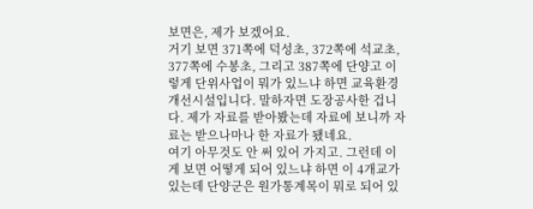보면은, 제가 보겠어요.
거기 보면 371쪽에 덕성초, 372쪽에 석교초, 377쪽에 수봉초, 그리고 387쪽에 단양고 이렇게 단위사업이 뭐가 있느냐 하면 교육환경 개선시설입니다. 말하자면 도장공사한 겁니다. 제가 자료를 받아봤는데 자료에 보니까 자료는 받으나마나 한 자료가 됐네요.
여기 아무것도 안 써 있어 가지고. 그런데 이게 보면 어떻게 되어 있느냐 하면 이 4개교가 있는데 단양군은 원가통계목이 뭐로 되어 있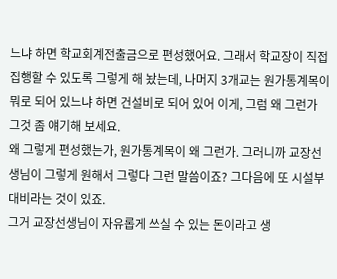느냐 하면 학교회계전출금으로 편성했어요. 그래서 학교장이 직접 집행할 수 있도록 그렇게 해 놨는데, 나머지 3개교는 원가통계목이 뭐로 되어 있느냐 하면 건설비로 되어 있어 이게, 그럼 왜 그런가 그것 좀 얘기해 보세요.
왜 그렇게 편성했는가, 원가통계목이 왜 그런가. 그러니까 교장선생님이 그렇게 원해서 그렇다 그런 말씀이죠? 그다음에 또 시설부대비라는 것이 있죠.
그거 교장선생님이 자유롭게 쓰실 수 있는 돈이라고 생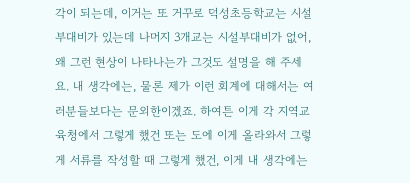각이 되는데, 이거는 또 거꾸로 덕성초등학교는 시설부대비가 있는데 나머지 3개교는 시설부대비가 없어, 왜 그런 현상이 나타나는가 그것도 설명을 해 주세요. 내 생각에는, 물론 제가 이런 회계에 대해서는 여러분들보다는 문외한이겠죠. 하여튼 이게 각 지역교육청에서 그렇게 했건 또는 도에 이게 올라와서 그렇게 서류를 작성할 때 그렇게 했건, 이게 내 생각에는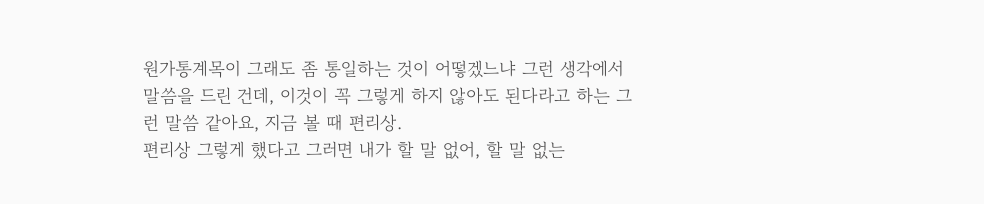원가통계목이 그래도 좀 통일하는 것이 어떻겠느냐 그런 생각에서 말씀을 드린 건데, 이것이 꼭 그렇게 하지 않아도 된다라고 하는 그런 말씀 같아요, 지금 볼 때 편리상.
편리상 그렇게 했다고 그러면 내가 할 말 없어, 할 말 없는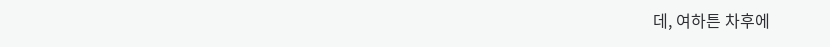데, 여하튼 차후에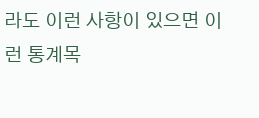라도 이런 사항이 있으면 이런 통계목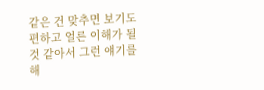같은 건 맞추면 보기도 편하고 얼른 이해가 될 것 같아서 그런 얘기를 해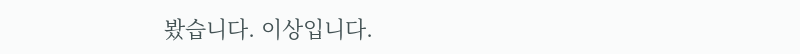봤습니다. 이상입니다.